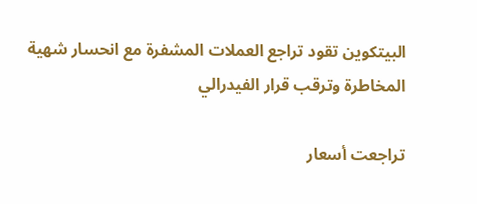البيتكوين تقود تراجع العملات المشفرة مع انحسار شهية المخاطرة وترقب قرار الفيدرالي

تراجعت أسعار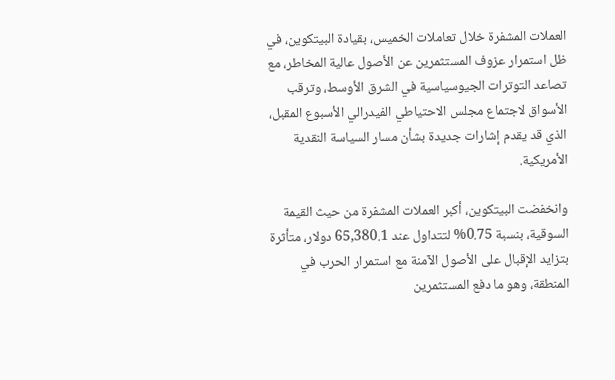العملات المشفرة خلال تعاملات الخميس، بقيادة البيتكوين، في ظل استمرار عزوف المستثمرين عن الأصول عالية المخاطر، مع تصاعد التوترات الجيوسياسية في الشرق الأوسط، وترقب الأسواق لاجتماع مجلس الاحتياطي الفيدرالي الأسبوع المقبل، الذي قد يقدم إشارات جديدة بشأن مسار السياسة النقدية الأمريكية.

وانخفضت البيتكوين، أكبر العملات المشفرة من حيث القيمة السوقية، بنسبة 0.75% لتتداول عند 65,380.1 دولار، متأثرة بتزايد الإقبال على الأصول الآمنة مع استمرار الحرب في المنطقة، وهو ما دفع المستثمرين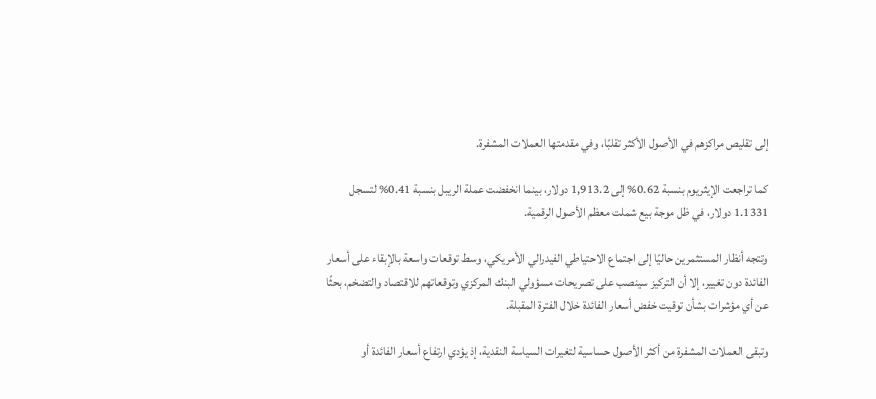إلى تقليص مراكزهم في الأصول الأكثر تقلبًا، وفي مقدمتها العملات المشفرة.

كما تراجعت الإيثريوم بنسبة 0.62% إلى 1,913.2 دولار، بينما انخفضت عملة الريبل بنسبة 0.41% لتسجل 1.1331 دولار، في ظل موجة بيع شملت معظم الأصول الرقمية.

وتتجه أنظار المستثمرين حاليًا إلى اجتماع الاحتياطي الفيدرالي الأمريكي، وسط توقعات واسعة بالإبقاء على أسعار الفائدة دون تغيير، إلا أن التركيز سينصب على تصريحات مسؤولي البنك المركزي وتوقعاتهم للاقتصاد والتضخم، بحثًا عن أي مؤشرات بشأن توقيت خفض أسعار الفائدة خلال الفترة المقبلة.

وتبقى العملات المشفرة من أكثر الأصول حساسية لتغيرات السياسة النقدية، إذ يؤدي ارتفاع أسعار الفائدة أو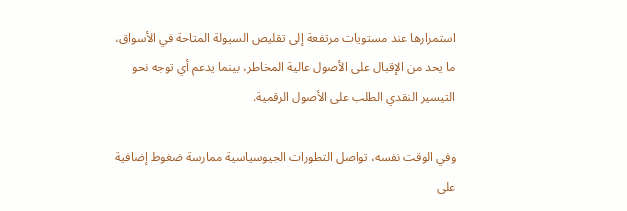استمرارها عند مستويات مرتفعة إلى تقليص السيولة المتاحة في الأسواق، ما يحد من الإقبال على الأصول عالية المخاطر، بينما يدعم أي توجه نحو التيسير النقدي الطلب على الأصول الرقمية.

وفي الوقت نفسه، تواصل التطورات الجيوسياسية ممارسة ضغوط إضافية على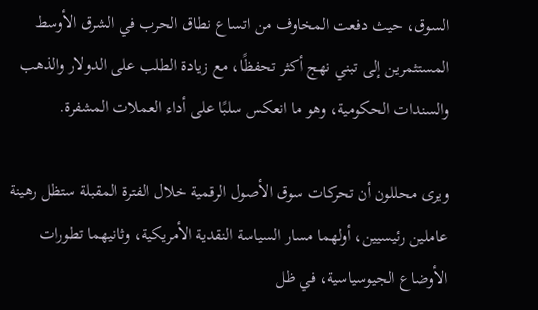السوق، حيث دفعت المخاوف من اتساع نطاق الحرب في الشرق الأوسط المستثمرين إلى تبني نهج أكثر تحفظًا، مع زيادة الطلب على الدولار والذهب والسندات الحكومية، وهو ما انعكس سلبًا على أداء العملات المشفرة.

ويرى محللون أن تحركات سوق الأصول الرقمية خلال الفترة المقبلة ستظل رهينة عاملين رئيسيين، أولهما مسار السياسة النقدية الأمريكية، وثانيهما تطورات الأوضاع الجيوسياسية، في ظل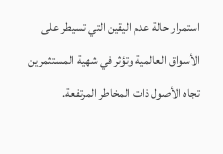استمرار حالة عدم اليقين التي تسيطر على الأسواق العالمية وتؤثر في شهية المستثمرين تجاه الأصول ذات المخاطر المرتفعة.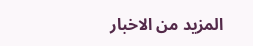المزيد من الاخبار